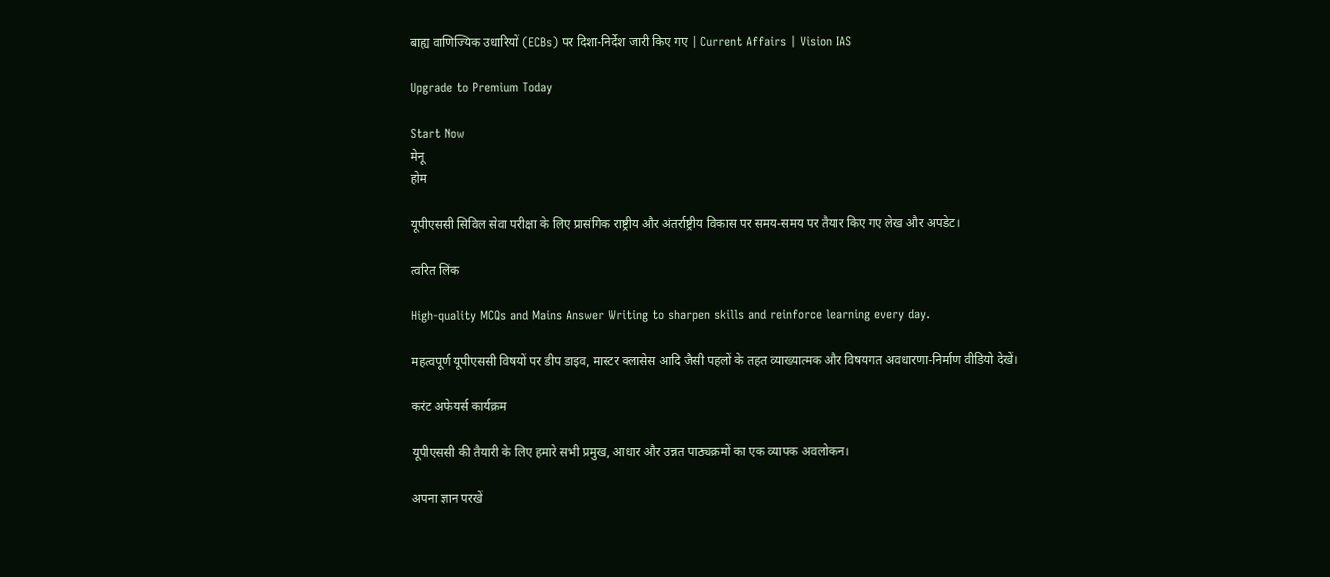बाह्य वाणिज्यिक उधारियों (ECBs) पर दिशा-निर्देश जारी किए गए | Current Affairs | Vision IAS

Upgrade to Premium Today

Start Now
मेनू
होम

यूपीएससी सिविल सेवा परीक्षा के लिए प्रासंगिक राष्ट्रीय और अंतर्राष्ट्रीय विकास पर समय-समय पर तैयार किए गए लेख और अपडेट।

त्वरित लिंक

High-quality MCQs and Mains Answer Writing to sharpen skills and reinforce learning every day.

महत्वपूर्ण यूपीएससी विषयों पर डीप डाइव, मास्टर क्लासेस आदि जैसी पहलों के तहत व्याख्यात्मक और विषयगत अवधारणा-निर्माण वीडियो देखें।

करंट अफेयर्स कार्यक्रम

यूपीएससी की तैयारी के लिए हमारे सभी प्रमुख, आधार और उन्नत पाठ्यक्रमों का एक व्यापक अवलोकन।

अपना ज्ञान परखें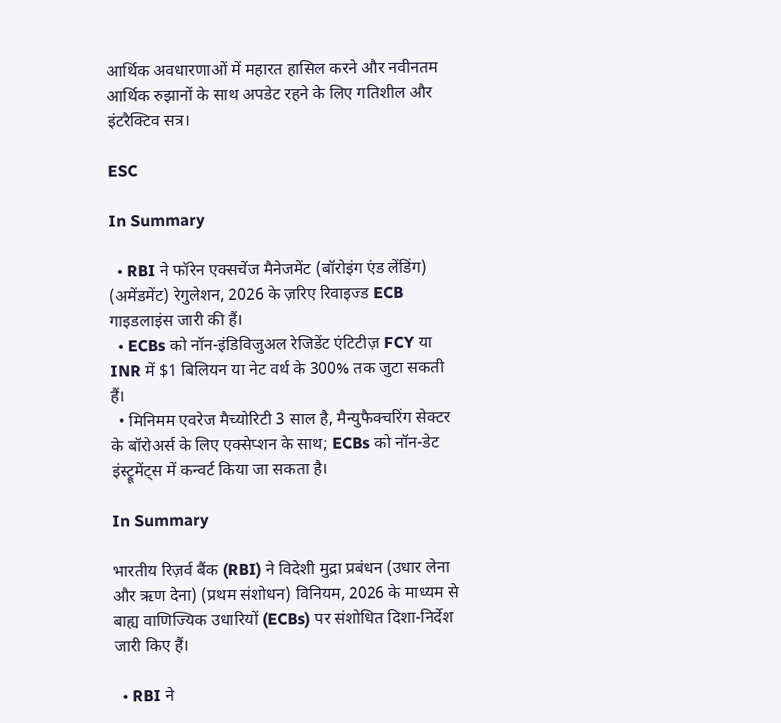आर्थिक अवधारणाओं में महारत हासिल करने और नवीनतम आर्थिक रुझानों के साथ अपडेट रहने के लिए गतिशील और इंटरैक्टिव सत्र।

ESC

In Summary

  • RBI ने फॉरेन एक्सचेंज मैनेजमेंट (बॉरोइंग एंड लेंडिंग) (अमेंडमेंट) रेगुलेशन, 2026 के ज़रिए रिवाइज्ड ECB गाइडलाइंस जारी की हैं।
  • ECBs को नॉन-इंडिविजुअल रेजिडेंट एंटिटीज़ FCY या INR में $1 बिलियन या नेट वर्थ के 300% तक जुटा सकती हैं।
  • मिनिमम एवरेज मैच्योरिटी 3 साल है, मैन्युफैक्चरिंग सेक्टर के बॉरोअर्स के लिए एक्सेप्शन के साथ; ECBs को नॉन-डेट इंस्ट्रूमेंट्स में कन्वर्ट किया जा सकता है।

In Summary

भारतीय रिज़र्व बैंक (RBI) ने विदेशी मुद्रा प्रबंधन (उधार लेना और ऋण देना) (प्रथम संशोधन) विनियम, 2026 के माध्यम से बाह्य वाणिज्यिक उधारियों (ECBs) पर संशोधित दिशा-निर्देश जारी किए हैं।

  • RBI ने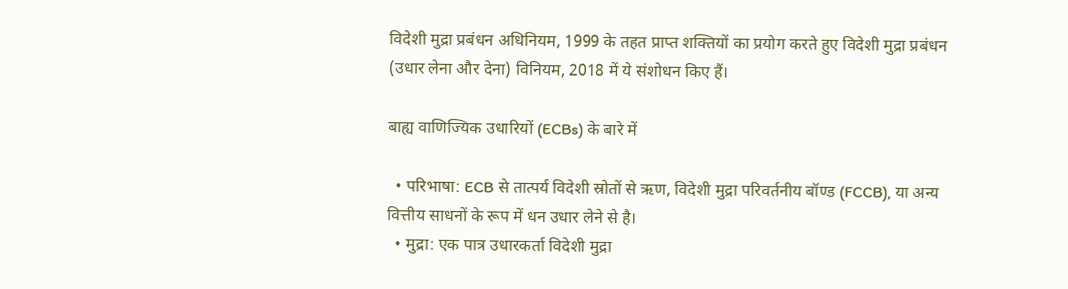विदेशी मुद्रा प्रबंधन अधिनियम, 1999 के तहत प्राप्त शक्तियों का प्रयोग करते हुए विदेशी मुद्रा प्रबंधन (उधार लेना और देना) विनियम, 2018 में ये संशोधन किए हैं।

बाह्य वाणिज्यिक उधारियों (ECBs) के बारे में

  • परिभाषा: ECB से तात्पर्य विदेशी स्रोतों से ऋण, विदेशी मुद्रा परिवर्तनीय बॉण्ड (FCCB), या अन्य वित्तीय साधनों के रूप में धन उधार लेने से है।
  • मुद्रा: एक पात्र उधारकर्ता विदेशी मुद्रा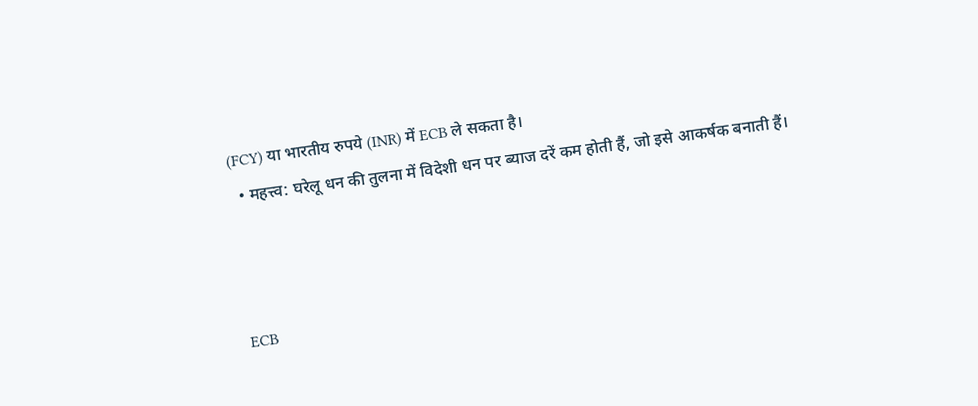(FCY) या भारतीय रुपये (INR) में ECB ले सकता है।
  • महत्त्व: घरेलू धन की तुलना में विदेशी धन पर ब्याज दरें कम होती हैं, जो इसे आकर्षक बनाती हैं।



ECB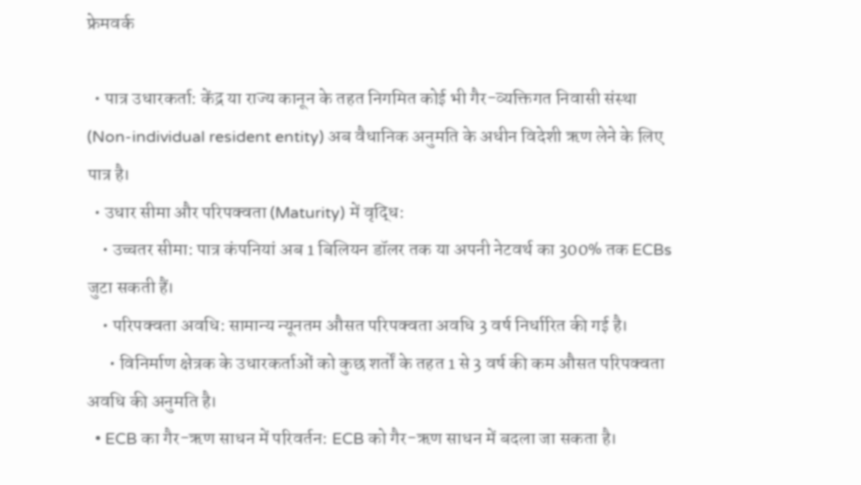फ्रेमवर्क

  • पात्र उधारकर्ता: केंद्र या राज्य कानून के तहत निगमित कोई भी गैर-व्यक्तिगत निवासी संस्था (Non-individual resident entity) अब वैधानिक अनुमति के अधीन विदेशी ऋण लेने के लिए पात्र है।
  • उधार सीमा और परिपक्वता (Maturity) में वृद्धि:
    • उच्चतर सीमा: पात्र कंपनियां अब 1 बिलियन डॉलर तक या अपनी नेटवर्थ का 300% तक ECBs जुटा सकती हैं।
    • परिपक्वता अवधि: सामान्य न्यूनतम औसत परिपक्वता अवधि 3 वर्ष निर्धारित की गई है।
      • विनिर्माण क्षेत्रक के उधारकर्ताओं को कुछ शर्तों के तहत 1 से 3 वर्ष की कम औसत परिपक्वता अवधि की अनुमति है।
  • ECB का गैर-ऋण साधन में परिवर्तन: ECB को गैर-ऋण साधन में बदला जा सकता है।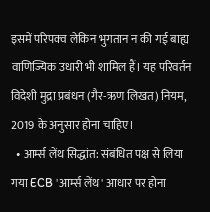इसमें परिपक्व लेकिन भुगतान न की गई बाह्य वाणिज्यिक उधारी भी शामिल हैं। यह परिवर्तन विदेशी मुद्रा प्रबंधन (गैर-ऋण लिखत) नियम, 2019 के अनुसार होना चाहिए।
  • आर्म्स लेंथ सिद्धांत: संबंधित पक्ष से लिया गया ECB 'आर्म्स लेंथ' आधार पर होना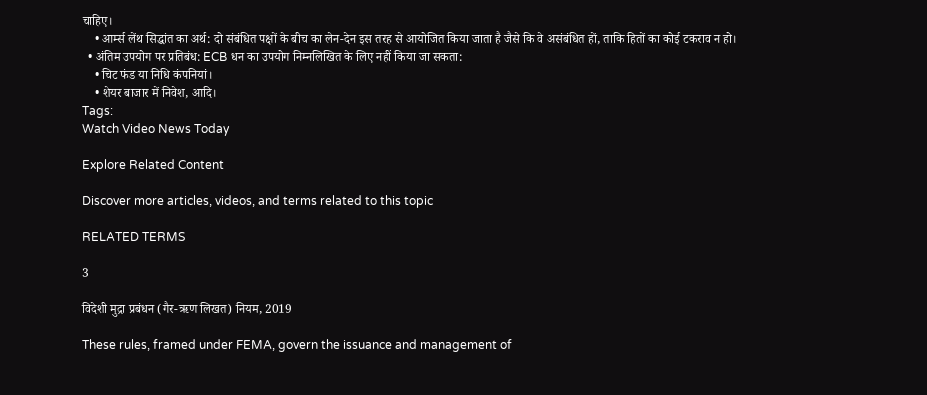चाहिए।
    • आर्म्स लेंथ सिद्धांत का अर्थ: दो संबंधित पक्षों के बीच का लेन-देन इस तरह से आयोजित किया जाता है जैसे कि वे असंबंधित हों, ताकि हितों का कोई टकराव न हो।
  • अंतिम उपयोग पर प्रतिबंध: ECB धन का उपयोग निम्नलिखित के लिए नहीं किया जा सकता:
    • चिट फंड या निधि कंपनियां।
    • शेयर बाजार में निवेश, आदि।
Tags:
Watch Video News Today

Explore Related Content

Discover more articles, videos, and terms related to this topic

RELATED TERMS

3

विदेशी मुद्रा प्रबंधन (गैर-ऋण लिखत) नियम, 2019

These rules, framed under FEMA, govern the issuance and management of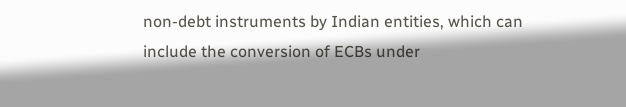non-debt instruments by Indian entities, which can include the conversion of ECBs under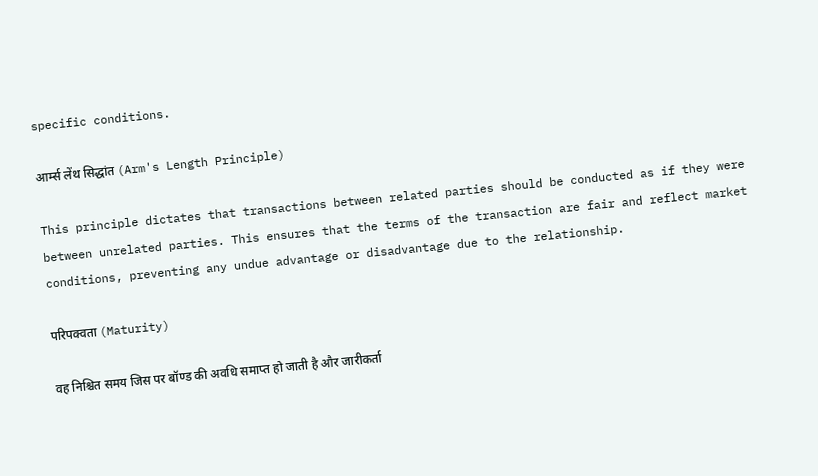specific conditions.

आर्म्स लेंथ सिद्धांत (Arm's Length Principle)

This principle dictates that transactions between related parties should be conducted as if they were between unrelated parties. This ensures that the terms of the transaction are fair and reflect market conditions, preventing any undue advantage or disadvantage due to the relationship.

परिपक्वता (Maturity)

वह निश्चित समय जिस पर बॉण्ड की अवधि समाप्त हो जाती है और जारीकर्ता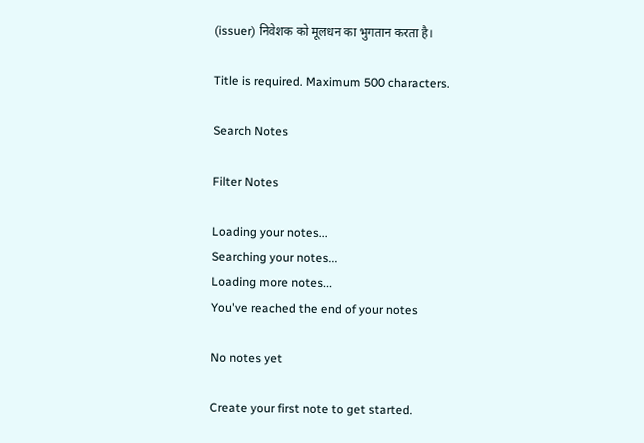(issuer) निवेशक को मूलधन का भुगतान करता है।

Title is required. Maximum 500 characters.

Search Notes

Filter Notes

Loading your notes...
Searching your notes...
Loading more notes...
You've reached the end of your notes

No notes yet

Create your first note to get started.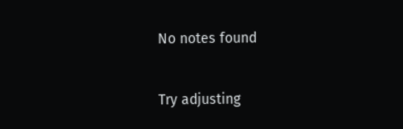No notes found

Try adjusting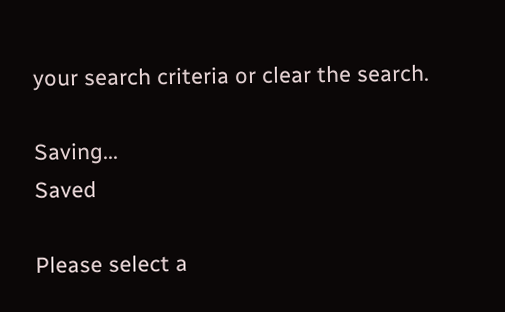your search criteria or clear the search.

Saving...
Saved

Please select a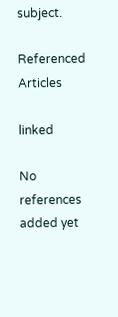subject.

Referenced Articles

linked

No references added yet